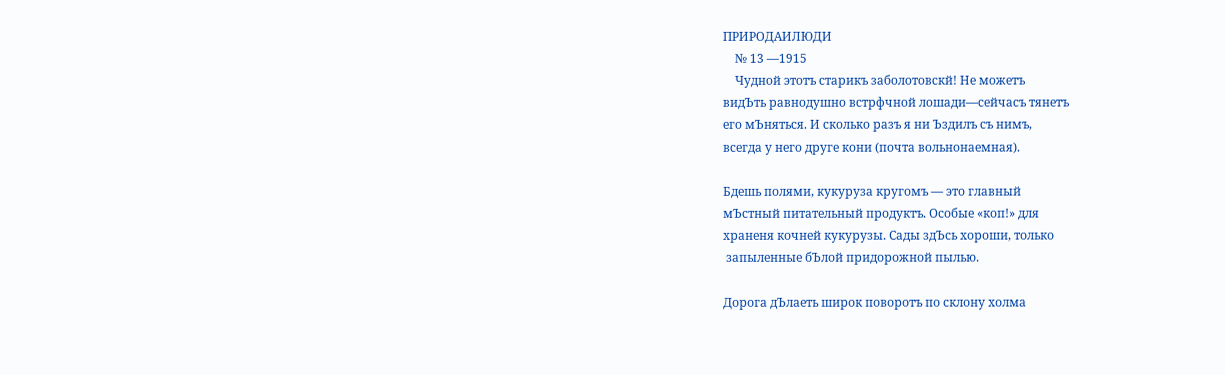ПРИРОДАИЛЮДИ
    № 13 —1915
    Чудной этотъ старикъ заболотовскй! Не можетъ
видЪть равнодушно встрфчной лошади—сейчасъ тянетъ
его мЪняться. И сколько разъ я ни Ъздилъ съ нимъ,
всегда у него друге кони (почта вольнонаемная).

Бдешь полями, кукуруза кругомъ — это главный
мЪстный питательный продуктъ. Особые «коп!» для
храненя кочней кукурузы. Сады здЪсь хороши, только
 запыленные бЪлой придорожной пылью.

Дорога дЪлаеть широк поворотъ по склону холма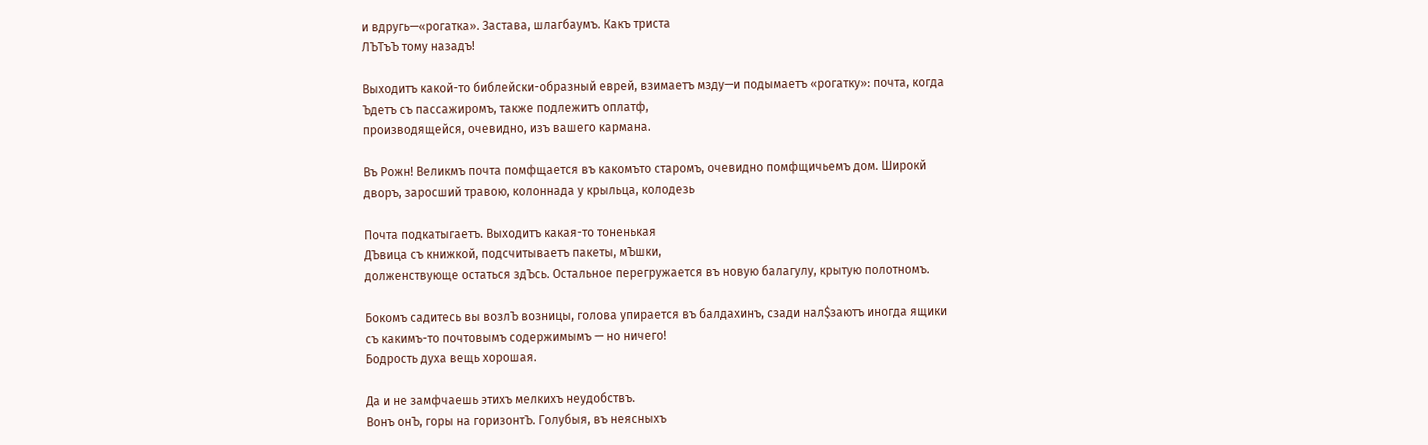и вдругь—«рогатка». Застава, шлагбаумъ. Какъ триста
ЛЪТъЪ тому назадъ!

Выходитъ какой-то библейски-образный еврей, взимаетъ мзду—и подымаетъ «рогатку»: почта, когда
Ъдетъ съ пассажиромъ, также подлежитъ оплатф,
производящейся, очевидно, изъ вашего кармана.

Въ Рожн! Великмъ почта помфщается въ какомъто старомъ, очевидно помфщичьемъ дом. Широкй
дворъ, заросший травою, колоннада у крыльца, колодезь

Почта подкатыгаетъ. Выходитъ какая-то тоненькая
ДЪвица съ книжкой, подсчитываетъ пакеты, мЪшки,
долженствующе остаться здЪсь. Остальное перегружается въ новую балагулу, крытую полотномъ.

Бокомъ садитесь вы возлЪ возницы, голова упирается въ балдахинъ, сзади нал$заютъ иногда ящики
съ какимъ-то почтовымъ содержимымъ — но ничего!
Бодрость духа вещь хорошая.

Да и не замфчаешь этихъ мелкихъ неудобствъ.
Вонъ онЪ, горы на горизонтЪ. Голубыя, въ неясныхъ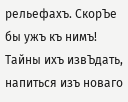рельефахъ. СкорЪе бы ужъ къ нимъ! Тайны ихъ извЪдать, напиться изъ новаго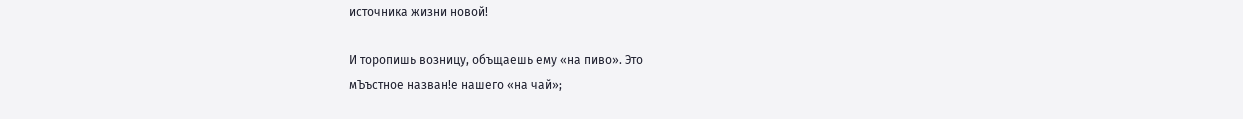источника жизни новой!

И торопишь возницу, объщаешь ему «на пиво». Это
мЪъстное назван!е нашего «на чай»;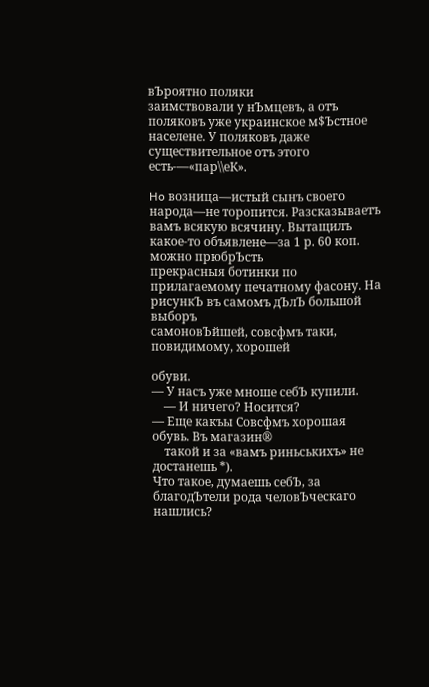вЪроятно поляки
заимствовали у нЪмцевъ, а отъ поляковъ уже украинское м$Ъстное населене. У поляковъ даже существительное отъ этого есть-—«пар\\еК».

Ho возница—истый сынъ своего народа—не торопится. Разсказываетъ вамъ всякую всячину. Вытащилъ
какое-то объявлене—за 1 р. 60 коп. можно прюбрЪсть
прекрасныя ботинки по прилагаемому печатному фасону. На рисункЪ въ самомъ дЪлЪ большой выборъ
самоновЪйшей, совсфмъ таки, повидимому, хорошей

обуви.
— У насъ уже мноше себЪ купили.
    — И ничего? Носится?
— Еще какъы Совсфмъ хорошая обувь. Въ магазин®
    такой и за «вамъ риньськихъ» не достанешь *).
Что такое, думаешь себЪ, за благодЪтели рода человЪческаго нашлись?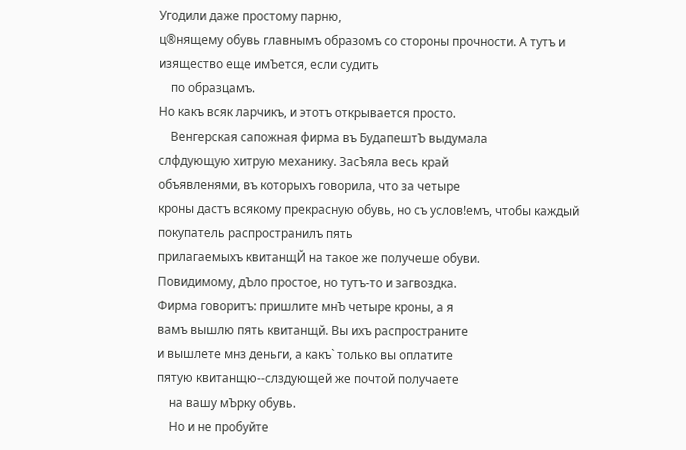Угодили даже простому парню,
ц®нящему обувь главнымъ образомъ со стороны прочности. А тутъ и изящество еще имЪется, если судить
    по образцамъ.
Но какъ всяк ларчикъ, и этотъ открывается просто.
    Венгерская сапожная фирма въ БудапештЪ выдумала
слфдующую хитрую механику. ЗасЪяла весь край
объявленями, въ которыхъ говорила, что за четыре
кроны дастъ всякому прекрасную обувь, но съ услов!емъ, чтобы каждый покупатель распространилъ пять
прилагаемыхъ квитанщЙ на такое же получеше обуви.
Повидимому, дЪло простое, но тутъ-то и загвоздка.
Фирма говоритъ: пришлите мнЪ четыре кроны, а я
вамъ вышлю пять квитанщй. Вы ихъ распространите
и вышлете мнз деньги, а какъ` только вы оплатите
пятую квитанщю--слздующей же почтой получаете
    на вашу мЪрку обувь.
    Но и не пробуйте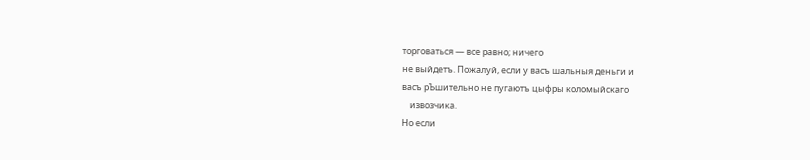торговаться — все равно; ничего
не выйдетъ. Пожалуй, если у васъ шальныя деньги и
васъ рЪшительно не пугаютъ цыфры коломыйскаго
    извозчика.
Но если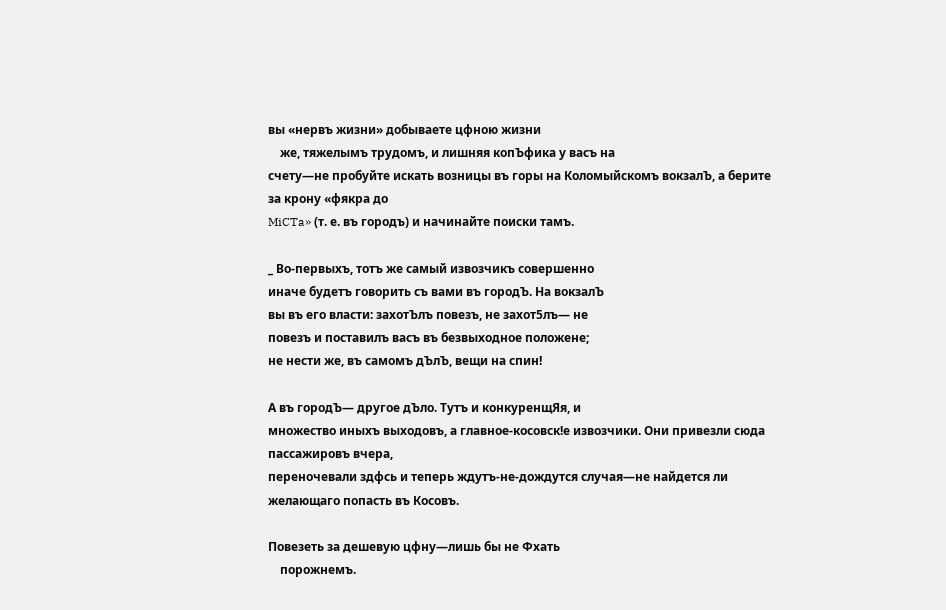вы «нервъ жизни» добываете цфною жизни
    же, тяжелымъ трудомъ, и лишняя копЪфика у васъ на
счету—не пробуйте искать возницы въ горы на Коломыйскомъ вокзалЪ, а берите за крону «фякра до
MiCTa» (т. е. въ городъ) и начинайте поиски тамъ.

_ Во-первыхъ, тотъ же самый извозчикъ совершенно
иначе будетъ говорить съ вами въ городЪ. На вокзалЪ
вы въ его власти: захотЪлъ повезъ, не захот5лъ— не
повезъ и поставилъ васъ въ безвыходное положене;
не нести же, въ самомъ дЪлЪ, вещи на спин!

А въ городЪ— другое дЪло. Тутъ и конкуренщЯя, и
множество иныхъ выходовъ, а главное-косовск!е извозчики. Они привезли сюда пассажировъ вчера,
переночевали здфсь и теперь ждутъ-не-дождутся случая—не найдется ли желающаго попасть въ Косовъ.

Повезеть за дешевую цфну—лишь бы не Фхать
    порожнемъ.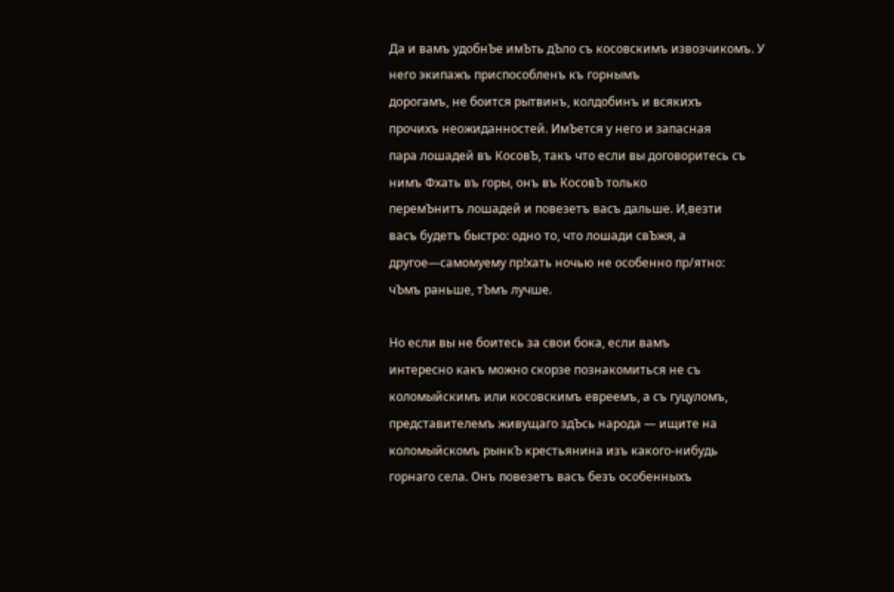Да и вамъ удобнЪе имЪть дЪло съ косовскимъ извозчикомъ. У него экипажъ приспособленъ къ горнымъ
дорогамъ, не боится рытвинъ, колдобинъ и всякихъ
прочихъ неожиданностей. ИмЪется у него и запасная
пара лошадей въ КосовЪ, такъ что если вы договоритесь съ нимъ Фхать въ горы, онъ въ КосовЪ только
перемЪнитъ лошадей и повезетъ васъ дальше. И,везти
васъ будетъ быстро: одно то, что лошади свЪжя, а
другое—самомуему пр!хать ночью не особенно пр/ятно:
чЪмъ раньше, тЪмъ лучше.

Но если вы не боитесь за свои бока, если вамъ
интересно какъ можно скорзе познакомиться не съ
коломыйскимъ или косовскимъ евреемъ, а съ гуцуломъ,
представителемъ живущаго здЪсь народа — ищите на
коломыйскомъ рынкЪ крестьянина изъ какого-нибудь
горнаго села. Онъ повезетъ васъ безъ особенныхъ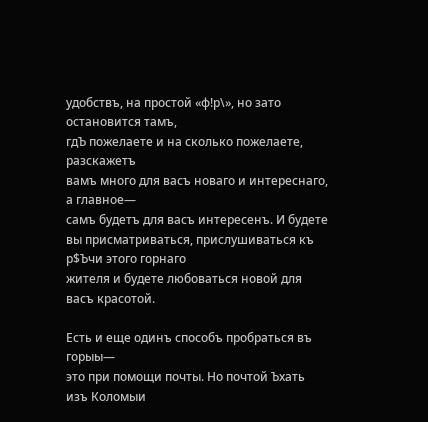удобствъ, на простой «ф!р\», но зато остановится тамъ,
гдЪ пожелаете и на сколько пожелаете, разскажетъ
вамъ много для васъ новаго и интереснаго, а главное—
самъ будетъ для васъ интересенъ. И будете вы присматриваться, прислушиваться къ р$Ъчи этого горнаго
жителя и будете любоваться новой для васъ красотой.

Есть и еще одинъ способъ пробраться въ горыы—
это при помощи почты. Но почтой Ъхать изъ Коломыи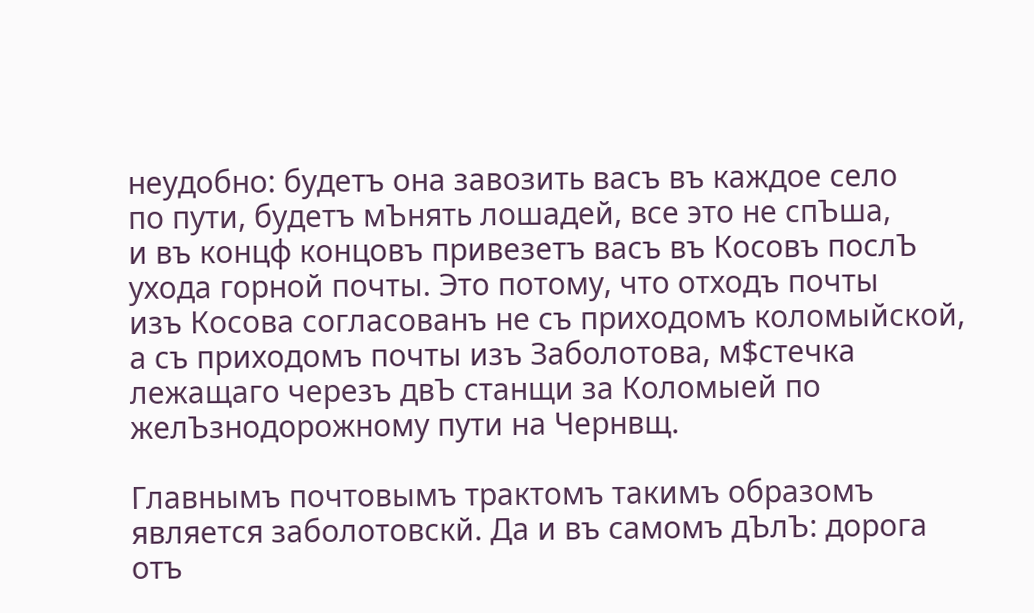неудобно: будетъ она завозить васъ въ каждое село
по пути, будетъ мЪнять лошадей, все это не спЪша,
и въ концф концовъ привезетъ васъ въ Косовъ послЪ
ухода горной почты. Это потому, что отходъ почты
изъ Косова согласованъ не съ приходомъ коломыйской,
а съ приходомъ почты изъ Заболотова, м$стечка
лежащаго черезъ двЪ станщи за Коломыей по желЪзнодорожному пути на Чернвщ.

Главнымъ почтовымъ трактомъ такимъ образомъ
является заболотовскй. Да и въ самомъ дЪлЪ: дорога
отъ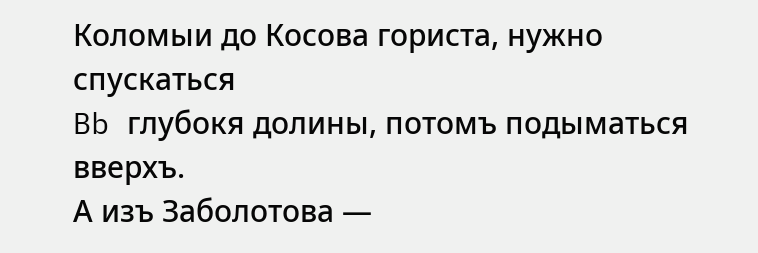Коломыи до Косова гориста, нужно спускаться
Bb глубокя долины, потомъ подыматься вверхъ.
А изъ Заболотова —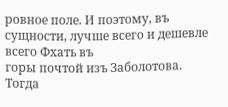ровное поле. И поэтому, въ
сущности, лучше всего и дешевле всего Фхать въ
горы почтой изъ Заболотова. Тогда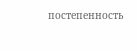постепенность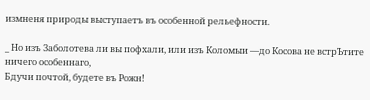измненя природы выступаетъ въ особенной рельефности.

_ Но изъ Заболотева ли вы пофхали, или изъ Коломыи —до Косова не встрЪтите ничего особеннаго,
Бдучи почтой, будете въ Рожн!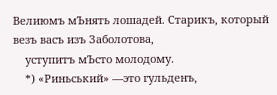Велиюмъ мЪнять лошадей. Старикъ, который везъ васъ изъ Заболотова,
    уступитъ мЪсто молодому.
    *) «Риньський» —это гульденъ,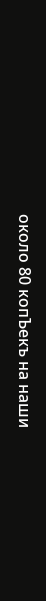около 80 копЪекъ на наши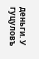деньги. У гуцуловъ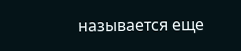называется еще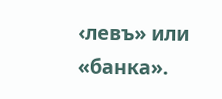‹левъ» или «банка».